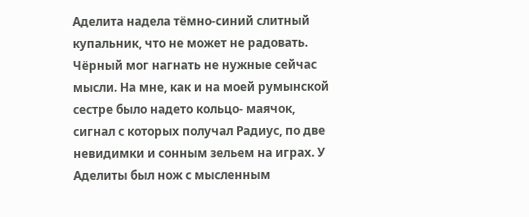Аделита надела тёмно-синий слитный купальник, что не может не радовать. Чёрный мог нагнать не нужные сейчас мысли. На мне, как и на моей румынской сестре было надето кольцо- маячок, сигнал с которых получал Радиус, по две невидимки и сонным зельем на играх. У Аделиты был нож с мысленным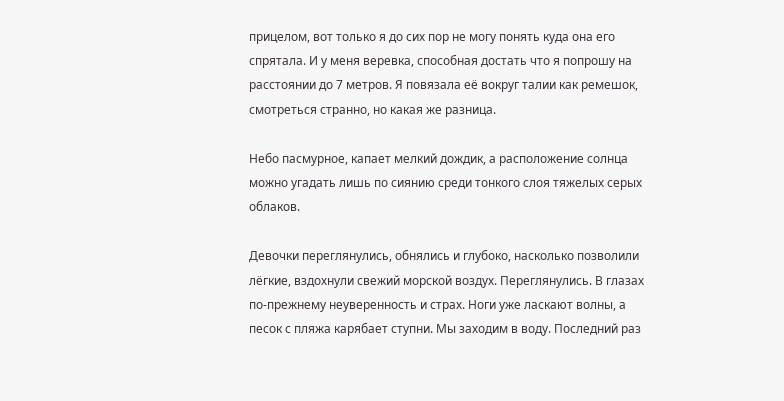прицелом, вот только я до сих пор не могу понять куда она его спрятала. И у меня веревка, способная достать что я попрошу на расстоянии до 7 метров. Я повязала её вокруг талии как ремешок, смотреться странно, но какая же разница.

Небо пасмурное, капает мелкий дождик, а расположение солнца можно угадать лишь по сиянию среди тонкого слоя тяжелых серых облаков.

Девочки переглянулись, обнялись и глубоко, насколько позволили лёгкие, вздохнули свежий морской воздух. Переглянулись. В глазах по-прежнему неуверенность и страх. Ноги уже ласкают волны, а песок с пляжа карябает ступни. Мы заходим в воду. Последний раз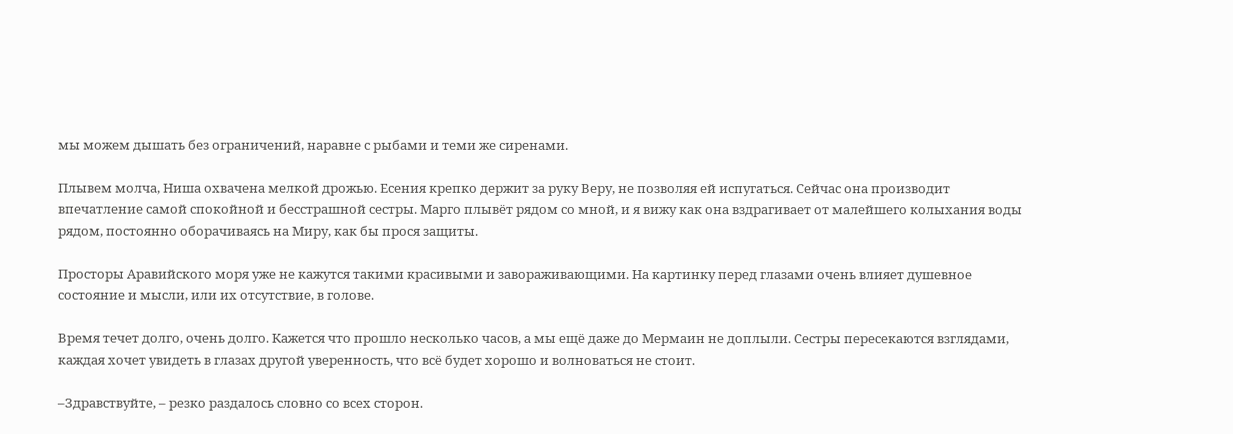мы можем дышать без ограничений, наравне с рыбами и теми же сиренами.

Плывем молча, Ниша охвачена мелкой дрожью. Есения крепко держит за руку Веру, не позволяя ей испугаться. Сейчас она производит впечатление самой спокойной и бесстрашной сестры. Марго плывёт рядом со мной, и я вижу как она вздрагивает от малейшего колыхания воды рядом, постоянно оборачиваясь на Миру, как бы прося защиты.

Просторы Аравийского моря уже не кажутся такими красивыми и завораживающими. На картинку перед глазами очень влияет душевное состояние и мысли, или их отсутствие, в голове.

Время течет долго, очень долго. Кажется что прошло несколько часов, а мы ещё даже до Мермаин не доплыли. Сестры пересекаются взглядами, каждая хочет увидеть в глазах другой уверенность, что всё будет хорошо и волноваться не стоит.

–Здравствуйте, – резко раздалось словно со всех сторон.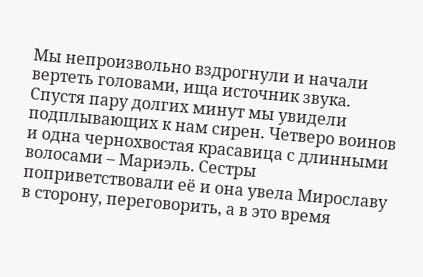Мы непроизвольно вздрогнули и начали вертеть головами, ища источник звука. Спустя пару долгих минут мы увидели подплывающих к нам сирен. Четверо воинов и одна чернохвостая красавица с длинными волосами – Мариэль. Сестры поприветствовали её и она увела Мирославу в сторону, переговорить, а в это время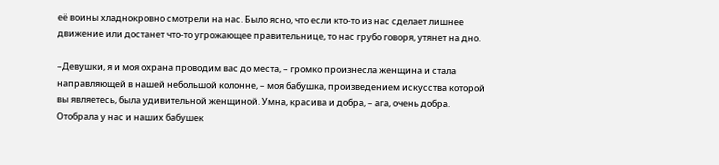её воины хладнокровно смотрели на нас. Было ясно, что если кто-то из нас сделает лишнее движение или достанет что-то угрожающее правительнице, то нас грубо говоря, утянет на дно.

–Девушки, я и моя охрана проводим вас до места, – громко произнесла женщина и стала направляющей в нашей небольшой колонне, – моя бабушка, произведением искусства которой вы являетесь, была удивительной женщиной. Умна, красива и добра, – ага, очень добра. Отобрала у нас и наших бабушек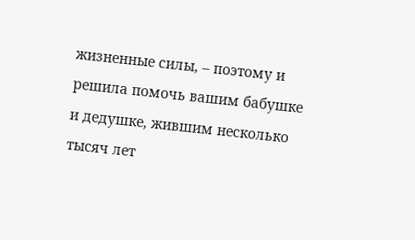жизненные силы, – поэтому и решила помочь вашим бабушке и дедушке, жившим несколько тысяч лет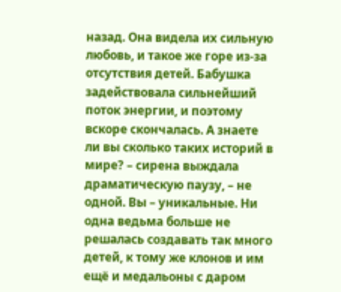назад. Она видела их сильную любовь, и такое же горе из-за отсутствия детей. Бабушка задействовала сильнейший поток энергии, и поэтому вскоре скончалась. А знаете ли вы сколько таких историй в мире? – сирена выждала драматическую паузу, – не одной. Вы – уникальные. Ни одна ведьма больше не решалась создавать так много детей, к тому же клонов и им ещё и медальоны с даром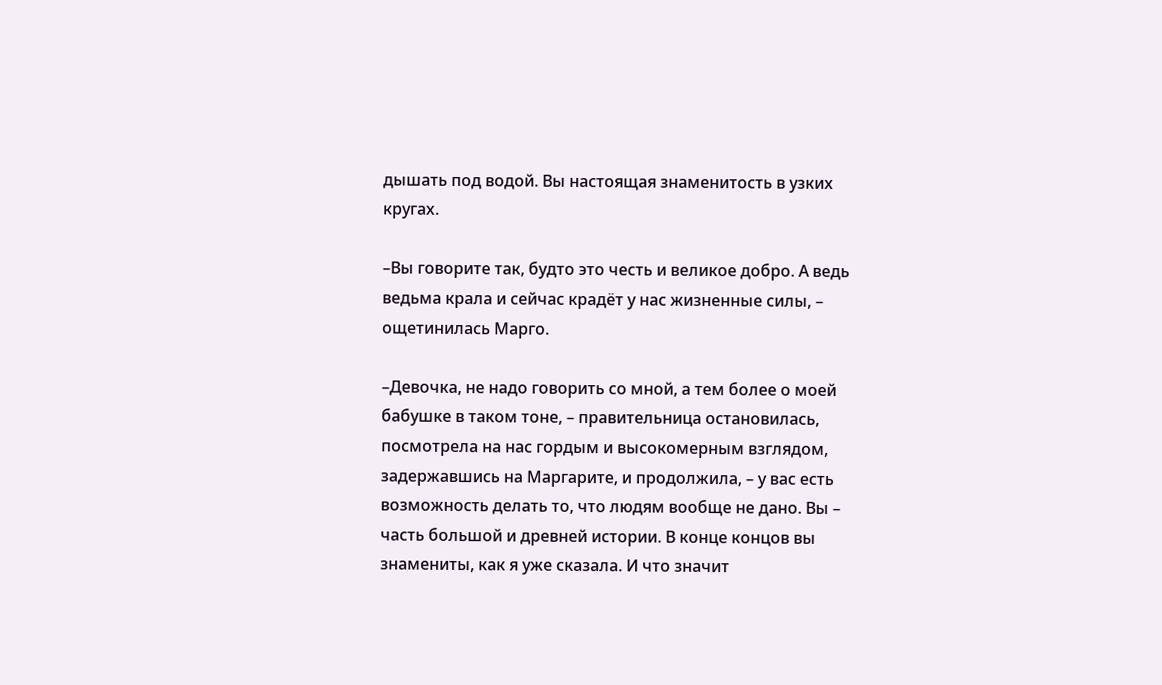дышать под водой. Вы настоящая знаменитость в узких кругах.

–Вы говорите так, будто это честь и великое добро. А ведь ведьма крала и сейчас крадёт у нас жизненные силы, – ощетинилась Марго.

–Девочка, не надо говорить со мной, а тем более о моей бабушке в таком тоне, – правительница остановилась, посмотрела на нас гордым и высокомерным взглядом, задержавшись на Маргарите, и продолжила, – у вас есть возможность делать то, что людям вообще не дано. Вы – часть большой и древней истории. В конце концов вы знамениты, как я уже сказала. И что значит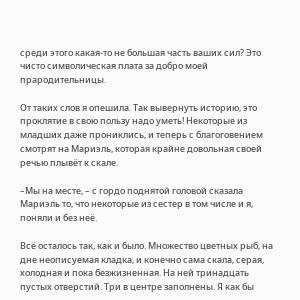среди этого какая-то не большая часть ваших сил? Это чисто символическая плата за добро моей прародительницы.

От таких слов я опешила. Так вывернуть историю, это проклятие в свою пользу надо уметь! Некоторые из младших даже прониклись, и теперь с благоговением смотрят на Мариэль, которая крайне довольная своей речью плывёт к скале.

–Мы на месте, – с гордо поднятой головой сказала Мариэль то, что некоторые из сестер в том числе и я, поняли и без неё.

Всё осталось так, как и было. Множество цветных рыб, на дне неописуемая кладка, и конечно сама скала, серая, холодная и пока безжизненная. На ней тринадцать пустых отверстий. Три в центре заполнены. Я как бы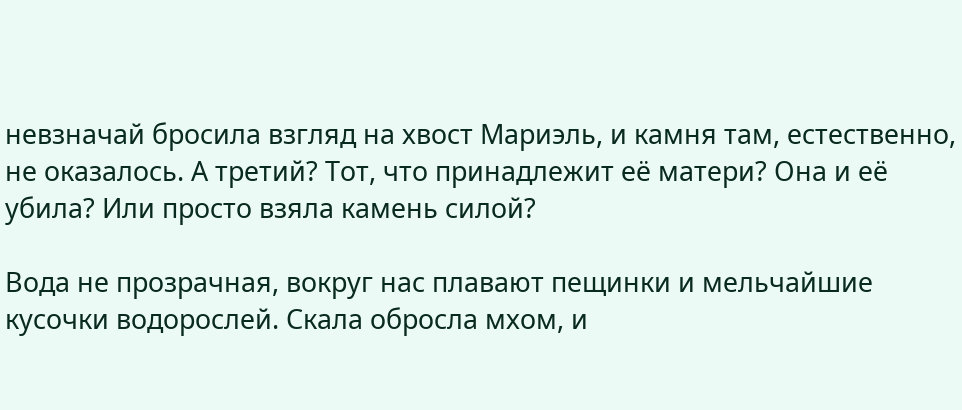невзначай бросила взгляд на хвост Мариэль, и камня там, естественно, не оказалось. А третий? Тот, что принадлежит её матери? Она и её убила? Или просто взяла камень силой?

Вода не прозрачная, вокруг нас плавают пещинки и мельчайшие кусочки водорослей. Скала обросла мхом, и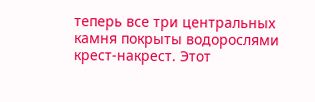теперь все три центральных камня покрыты водорослями крест-накрест. Этот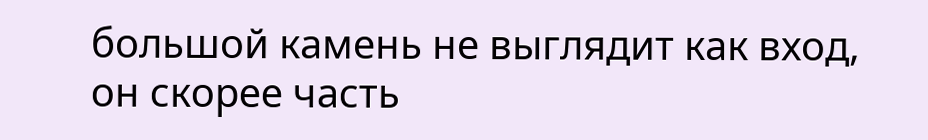большой камень не выглядит как вход, он скорее часть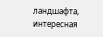ландшафта, интересная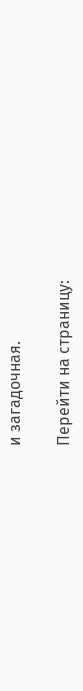и загадочная.

Перейти на страницу: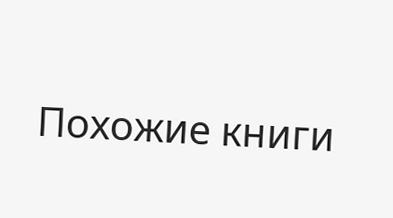Похожие книги